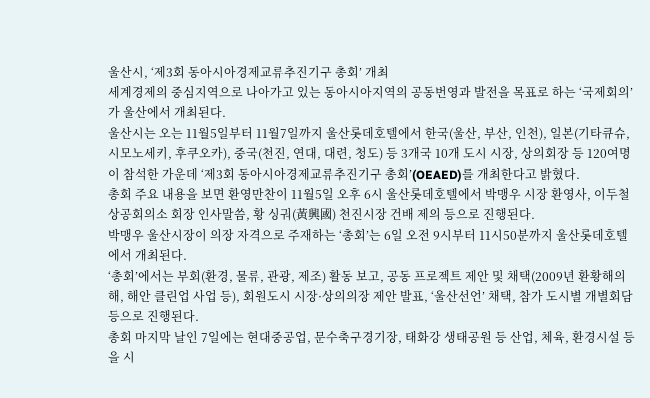울산시, ‘제3회 동아시아경제교류추진기구 총회’ 개최
세계경제의 중심지역으로 나아가고 있는 동아시아지역의 공동번영과 발전을 목표로 하는 ‘국제회의’가 울산에서 개최된다.
울산시는 오는 11월5일부터 11월7일까지 울산롯데호텔에서 한국(울산, 부산, 인천), 일본(기타큐슈, 시모노세키, 후쿠오카), 중국(천진, 연대, 대련, 청도) 등 3개국 10개 도시 시장, 상의회장 등 120여명이 참석한 가운데 ‘제3회 동아시아경제교류추진기구 총회’(OEAED)를 개최한다고 밝혔다.
총회 주요 내용을 보면 환영만찬이 11월5일 오후 6시 울산롯데호텔에서 박맹우 시장 환영사, 이두철 상공회의소 회장 인사말씀, 황 싱궈(黃興國) 천진시장 건배 제의 등으로 진행된다.
박맹우 울산시장이 의장 자격으로 주재하는 ‘총회’는 6일 오전 9시부터 11시50분까지 울산롯데호텔에서 개최된다.
‘총회’에서는 부회(환경, 물류, 관광, 제조) 활동 보고, 공동 프로젝트 제안 및 채택(2009년 환황해의 해, 해안 클린업 사업 등), 회원도시 시장·상의의장 제안 발표, ‘울산선언’ 채택, 참가 도시별 개별회담 등으로 진행된다.
총회 마지막 날인 7일에는 현대중공업, 문수축구경기장, 태화강 생태공원 등 산업, 체육, 환경시설 등을 시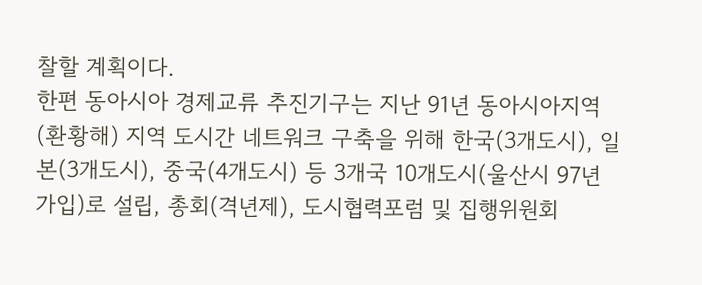찰할 계획이다.
한편 동아시아 경제교류 추진기구는 지난 91년 동아시아지역(환황해) 지역 도시간 네트워크 구축을 위해 한국(3개도시), 일본(3개도시), 중국(4개도시) 등 3개국 10개도시(울산시 97년 가입)로 설립, 총회(격년제), 도시협력포럼 및 집행위원회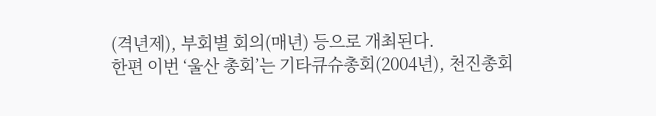(격년제), 부회별 회의(매년) 등으로 개최된다.
한편 이번 ‘울산 총회’는 기타큐슈총회(2004년), 천진총회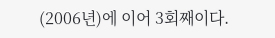(2006년)에 이어 3회째이다.